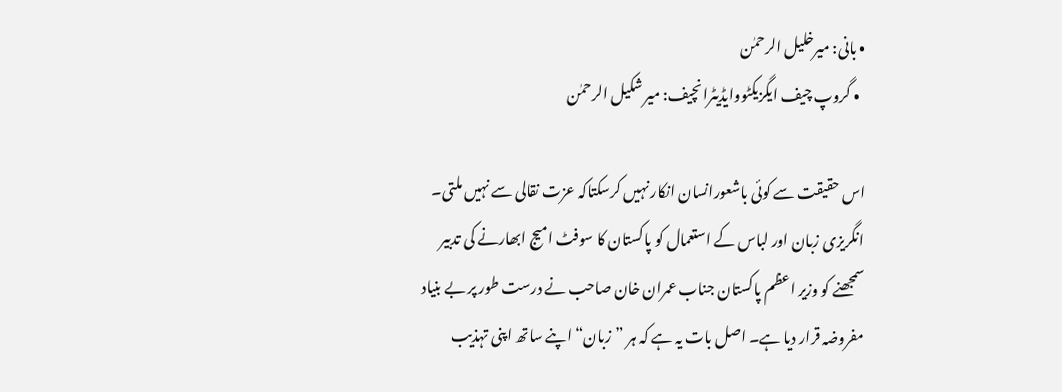• بانی: میرخلیل الرحمٰن
  • گروپ چیف ایگزیکٹووایڈیٹرانچیف: میر شکیل الرحمٰن

اس حقیقت سے کوئی باشعورانسان انکار نہیں کرسکتاکہ عزت نقالی سے نہیں ملتی۔ انگریزی زبان اور لباس کے استعمال کو پاکستان کا سوفٹ امیج ابھارنے کی تدبیر سمجھنے کو وزیر اعظم پاکستان جناب عمران خان صاحب نے درست طور پر بے بنیاد مفروضہ قرار دیا ہے۔ اصل بات یہ ہے کہ ہر ”زبان“ اپنے ساتھ اپنی تہذیب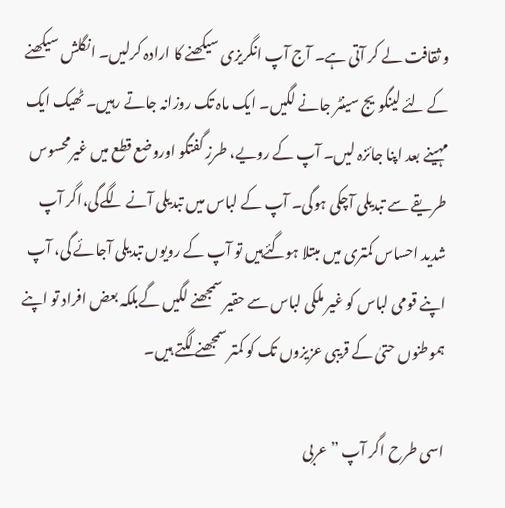و ثقافت لے کر آتی ہے۔ آج آپ انگریزی سیکھنے کا ارادہ کرلیں۔ انگلش سیکھنے کے لئے لینگویج سینٹر جانے لگیں۔ ایک ماہ تک روزانہ جاتے رہیں۔ ٹھیک ایک مہینے بعد اپنا جائزہ لیں۔ آپ کے رویے، طرزِ گفتگو اوروضع قطع میں غیرمحسوس طریقے سے تبدیلی آچکی ہوگی۔ آپ کے لباس میں تبدیلی آنے لگےگی،اگر آپ شدید احساس کمتری میں مبتلا ہوگئےہیں تو آپ کے رویوں تبدیلی آجائے گی، آپ اپنے قومی لباس کو غیر ملکی لباس سے حقیر سمجھنے لگیں گےبلکہ بعض افراد تو اپنے ہموطنوں حتیٰ کے قریبی عزیزوں تک کو کمتر سمجھنے لگتے ہیں۔

اسی طرح اگر آپ ”عربی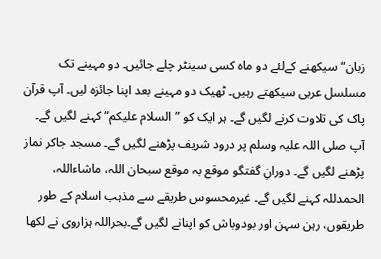زبان“ سیکھنے کےلئے دو ماہ کسی سینٹر چلے جائیں۔ دو مہینے تک مسلسل عربی سیکھتے رہیں۔ ٹھیک دو مہینے بعد اپنا جائزہ لیں۔ آپ قرآن پاک کی تلاوت کرنے لگیں گے۔ ہر ایک کو ”السلام علیکم“ کہنے لگیں گے۔ آپ صلی اللہ علیہ وسلم پر درود شریف پڑھنے لگیں گے۔ مسجد جاکر نماز پڑھنے لگیں گے۔ دورانِ گفتگو موقع بہ موقع سبحان اللہ، ماشاءاللہ، الحمدللہ کہنے لگیں گے۔ غیرمحسوس طریقے سے مذہب اسلام کے طور طریقوں، رہن سہن اور بودوباش کو اپنانے لگیں گے۔بحراللہ ہزاروی نے لکھا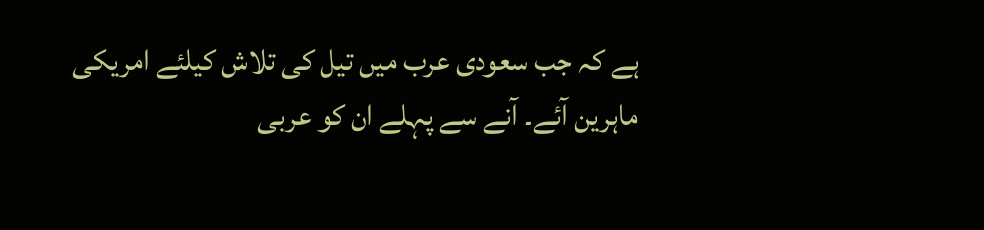ہے کہ جب سعودی عرب میں تیل کی تلاش کیلئے امریکی ماہرین آئے۔ آنے سے پہلے ان کو عربی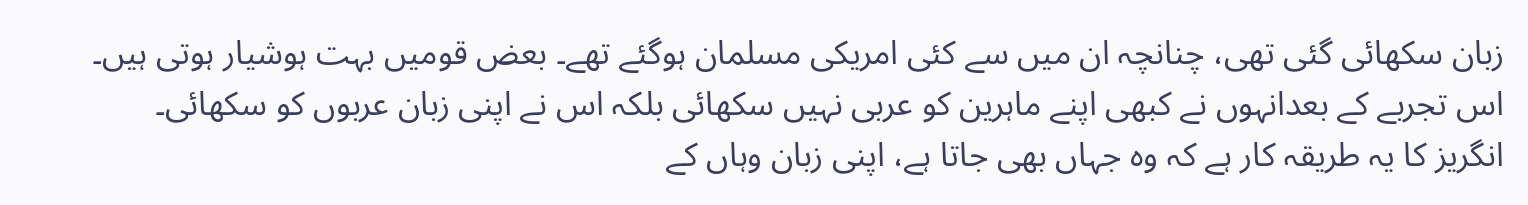زبان سکھائی گئی تھی، چنانچہ ان میں سے کئی امریکی مسلمان ہوگئے تھے۔ بعض قومیں بہت ہوشیار ہوتی ہیں۔ اس تجربے کے بعدانہوں نے کبھی اپنے ماہرین کو عربی نہیں سکھائی بلکہ اس نے اپنی زبان عربوں کو سکھائی۔ انگریز کا یہ طریقہ کار ہے کہ وہ جہاں بھی جاتا ہے، اپنی زبان وہاں کے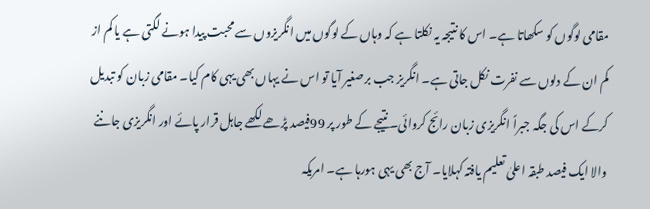مقامی لوگوں کو سکھاتا ہے۔ اس کا نتیجہ یہ نکلتا ہے کہ وہاں کے لوگوں میں انگریزوں سے محبت پیدا ہونے لگتی ہے یا کم از کم ان کے دلوں سے نفرت نکل جاتی ہے۔ انگریز جب برصغیر آیا تو اس نے یہاں بھی یہی کام کیا۔ مقامی زبان کو تبدیل کرکے اس کی جگہ جبراً انگریزی زبان رائج کروائی۔ نتیجے کے طور پر 99فیصد پڑھے لکھے جاہل قرار پائے اور انگریزی جاننے والا ایک فیصد طبقہ اعلیٰ تعلیم یافتہ کہلایا۔ آج بھی یہی ہورہا ہے۔ امریکہ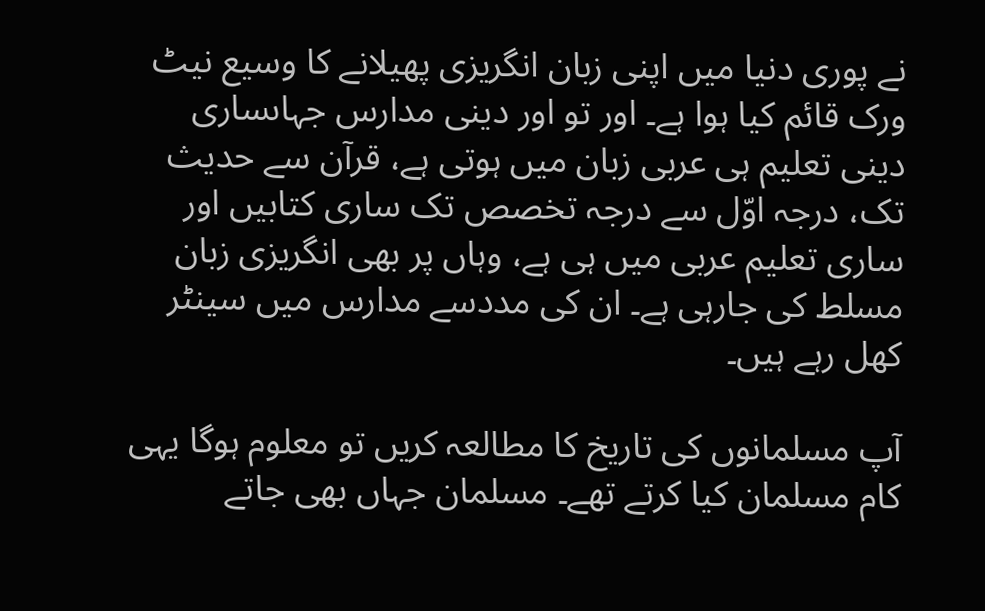نے پوری دنیا میں اپنی زبان انگریزی پھیلانے کا وسیع نیٹ ورک قائم کیا ہوا ہے۔ اور تو اور دینی مدارس جہاںساری دینی تعلیم ہی عربی زبان میں ہوتی ہے، قرآن سے حدیث تک، درجہ اوّل سے درجہ تخصص تک ساری کتابیں اور ساری تعلیم عربی میں ہی ہے، وہاں پر بھی انگریزی زبان مسلط کی جارہی ہے۔ ان کی مددسے مدارس میں سینٹر کھل رہے ہیں۔

آپ مسلمانوں کی تاریخ کا مطالعہ کریں تو معلوم ہوگا یہی کام مسلمان کیا کرتے تھے۔ مسلمان جہاں بھی جاتے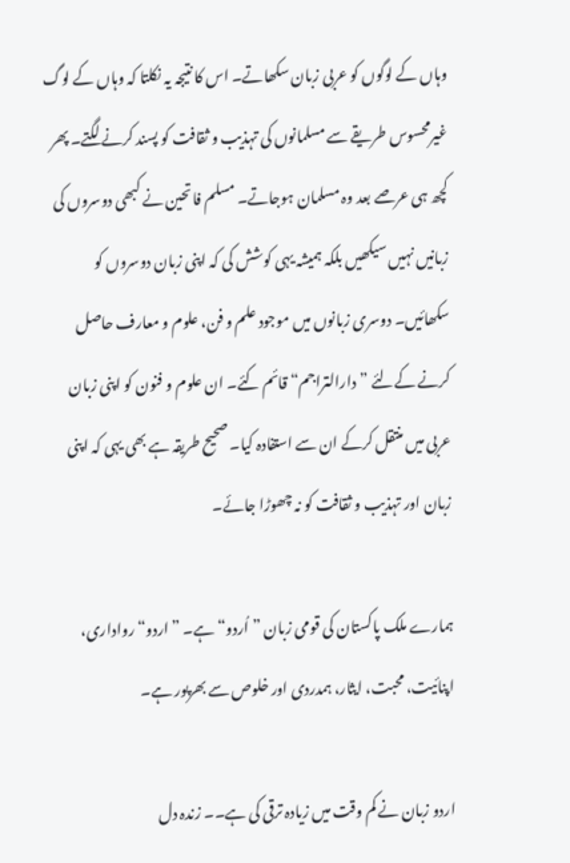وہاں کے لوگوں کو عربی زبان سکھاتے۔ اس کا نتیجہ یہ نکلتا کہ وہاں کے لوگ غیرمحسوس طریقے سے مسلمانوں کی تہذیب و ثقافت کو پسند کرنے لگتے۔ پھر کچھ ہی عرصے بعد وہ مسلمان ہوجاتے۔ مسلم فاتحین نے کبھی دوسروں کی زبانیں نہیں سیکھیں بلکہ ہمیشہ یہی کوشش کی کہ اپنی زبان دوسروں کو سکھائیں۔ دوسری زبانوں میں موجود علم و فن، علوم و معارف حاصل کرنے کےلئے ”دارالتراجم“ قائم کئے۔ ان علوم و فنون کو اپنی زبان عربی میں منتقل کرکے ان سے استفادہ کیا۔ صحیح طریقہ ہے بھی یہی کہ اپنی زبان اور تہذیب و ثقافت کو نہ چھوڑا جائے۔

ہمارے ملک پاکستان کی قومی زبان ”اُردو“ ہے۔ ”اردو“ رواداری، اپنائیت، محبت، ایثار، ہمدردی اور خلوص سے بھرپور ہے۔

اردو زبان نے کم وقت میں زیادہ ترقی کی ہے۔۔ زندہ دل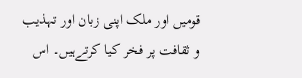قومیں اور ملک اپنی زبان اور تہذیب و ثقافت پر فخر کیا کرتےہیں۔ اس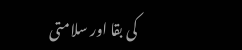کی بقا اور سلامتی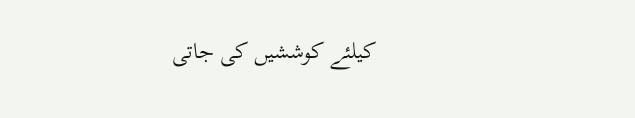کیلئے کوششیں کی جاتی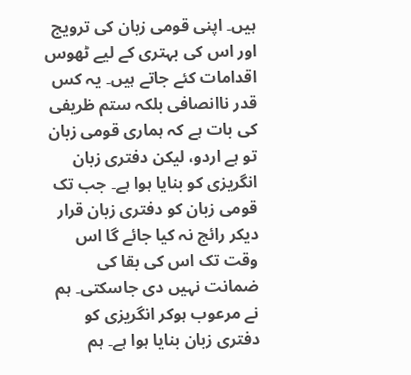ہیں۔ اپنی قومی زبان کی ترویج اور اس کی بہتری کے لیے ٹھوس اقدامات کئے جاتے ہیں۔ یہ کس قدر ناانصافی بلکہ ستم ظریفی کی بات ہے کہ ہماری قومی زبان تو ہے اردو، لیکن دفتری زبان انگریزی کو بنایا ہوا ہے۔ جب تک قومی زبان کو دفتری زبان قرار دیکر رائج نہ کیا جائے گا اس وقت تک اس کی بقا کی ضمانت نہیں دی جاسکتی۔ ہم نے مرعوب ہوکر انگریزی کو دفتری زبان بنایا ہوا ہے۔ ہم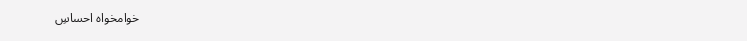خوامخواہ احساسِ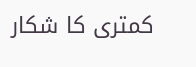کمتری کا شکار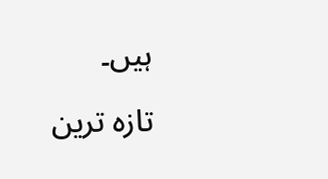ہیں۔

تازہ ترین